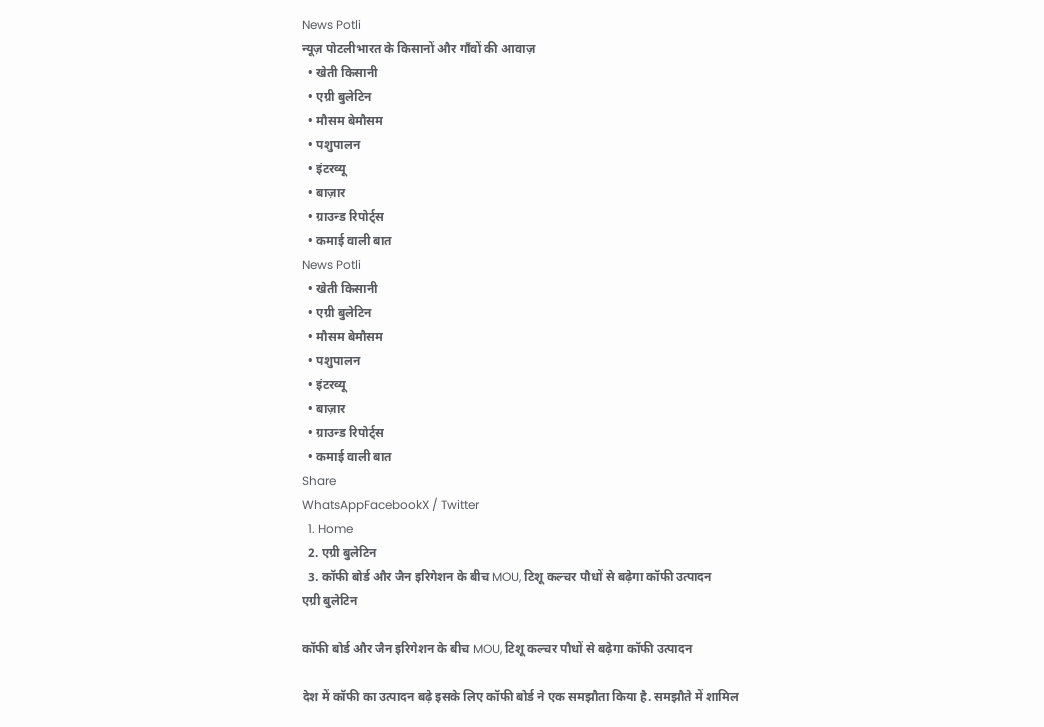News Potli
न्यूज़ पोटलीभारत के किसानों और गाँवों की आवाज़
  • खेती किसानी
  • एग्री बुलेटिन
  • मौसम बेमौसम
  • पशुपालन
  • इंटरव्यू
  • बाज़ार
  • ग्राउन्ड रिपोर्ट्स
  • कमाई वाली बात
News Potli
  • खेती किसानी
  • एग्री बुलेटिन
  • मौसम बेमौसम
  • पशुपालन
  • इंटरव्यू
  • बाज़ार
  • ग्राउन्ड रिपोर्ट्स
  • कमाई वाली बात
Share
WhatsAppFacebookX / Twitter
  1. Home
  2. एग्री बुलेटिन
  3. कॉफी बोर्ड और जैन इरिगेशन के बीच MOU, टिशू कल्चर पौधों से बढ़ेगा कॉफी उत्पादन
एग्री बुलेटिन

कॉफी बोर्ड और जैन इरिगेशन के बीच MOU, टिशू कल्चर पौधों से बढ़ेगा कॉफी उत्पादन

देश में कॉफी का उत्पादन बढ़े इसके लिए कॉफी बोर्ड ने एक समझौता किया है. समझौते में शामिल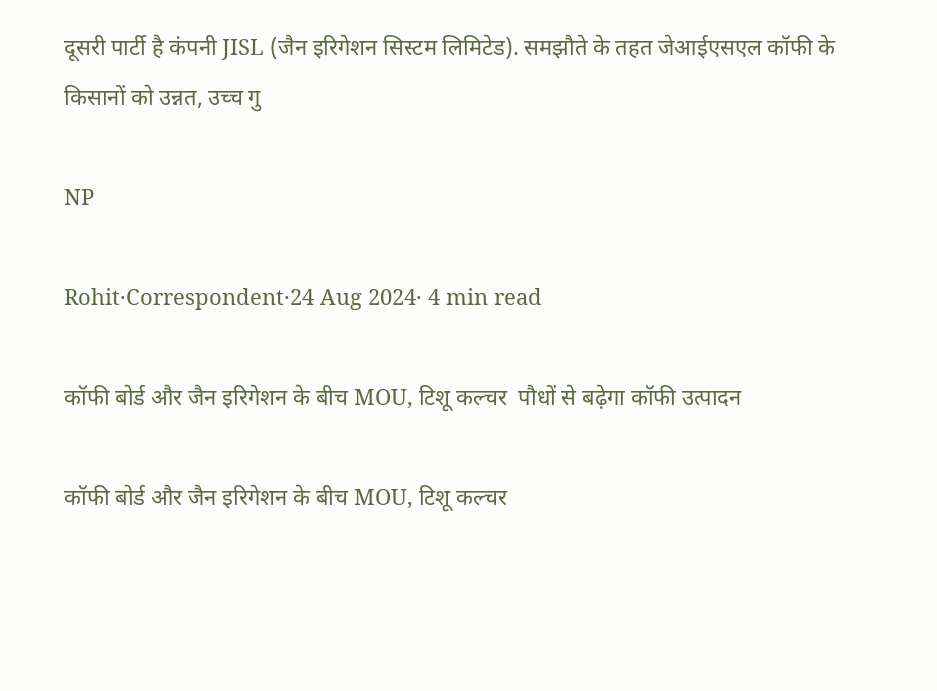दूसरी पार्टी है कंपनी JISL (जैन इरिगेशन सिस्टम लिमिटेड). समझौते के तहत जेआईएसएल कॉफी के किसानों को उन्नत, उच्च गु

NP

Rohit·Correspondent·24 Aug 2024· 4 min read

कॉफी बोर्ड और जैन इरिगेशन के बीच MOU, टिशू कल्चर  पौधों से बढ़ेगा कॉफी उत्पादन

कॉफी बोर्ड और जैन इरिगेशन के बीच MOU, टिशू कल्चर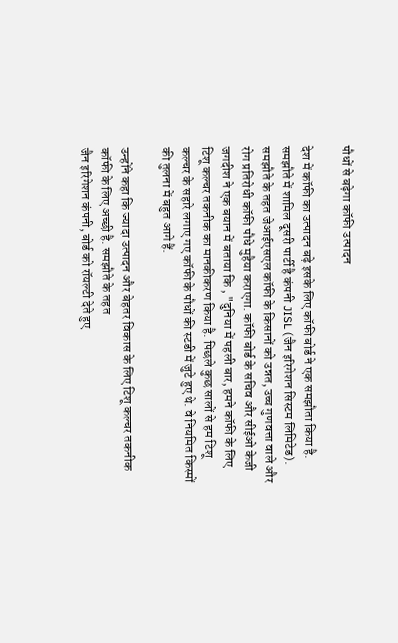पौधों से बढ़ेगा कॉफी उत्पादन

देश में कॉफी का उत्पादन बढ़े इसके लिए कॉफी बोर्ड ने एक समझौता किया है. समझौते में शामिल दूसरी पार्टी है कंपनी JISL (जैन इरिगेशन सिस्टम लिमिटेड). समझौते के तहत जेआईएसएल कॉफी के किसानों को उन्नत, उच्च गुणवत्ता वाले और रोग प्रतिरोधी कॉफी पौधे मुहैया कराएगा. कॉफी बोर्ड के सचिव और सीईओ केजी जगदीश ने एक बयान में बताया कि , "दुनिया में पहली बार, हमने कॉफी के लिए टिशू कल्चर तकनीक का मानकीकरण किया है. पिछले कुछ सालों से हम टिशू कल्चर के सहारे लगाए गए कॉफी के पौधों की स्टडी में जुटे हुए थे. वे नियमित किस्मों की तुलना में बहुत आगे हैं.

उन्होंने कहा कि ज्यादा उत्पादन और बेहतर विकास के लिए टिशू कल्चर तकनीक कॉफी के लिए अच्छी है. समझौते के तहत
जैन इरिगेशन कंपनी, बोर्ड को रॉयल्टी देते हुए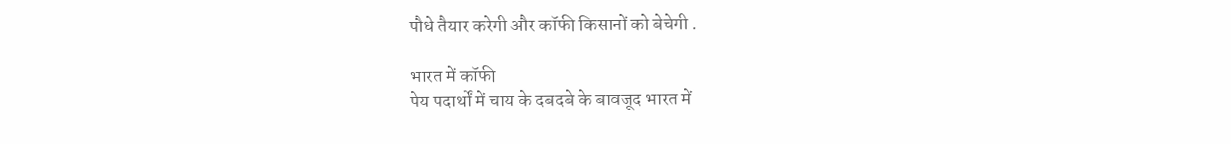पौधे तैयार करेगी और कॉफी किसानों को बेचेगी .

भारत में कॉफी
पेय पदार्थों में चाय के दबदबे के बावजूद भारत में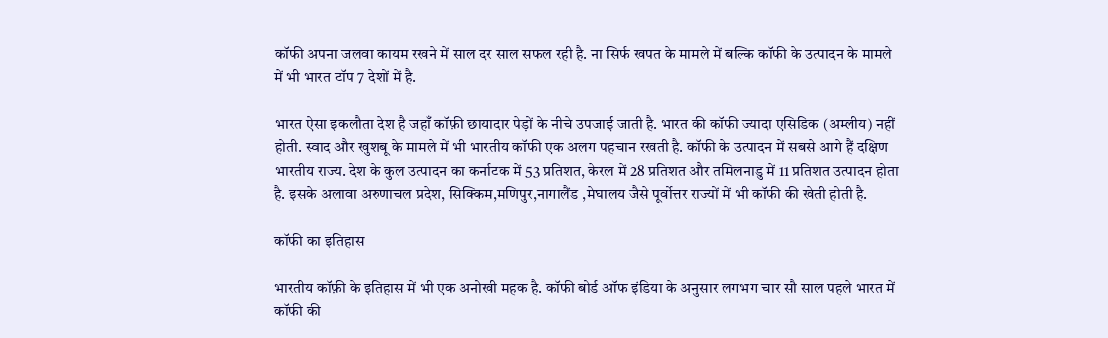कॉफी अपना जलवा कायम रखने में साल दर साल सफल रही है. ना सिर्फ खपत के मामले में बल्कि कॉफी के उत्पादन के मामले में भी भारत टॉप 7 देशों में है.

भारत ऐसा इकलौता देश है जहाँ कॉफ़ी छायादार पेड़ों के नीचे उपजाई जाती है. भारत की कॉफी ज्यादा एसिडिक (अम्लीय) नहीं होती. स्वाद और खुशबू के मामले में भी भारतीय कॉफी एक अलग पहचान रखती है. कॉफी के उत्पादन में सबसे आगे हैं दक्षिण भारतीय राज्य. देश के कुल उत्पादन का कर्नाटक में 53 प्रतिशत, केरल में 28 प्रतिशत और तमिलनाडु में 11 प्रतिशत उत्पादन होता है. इसके अलावा अरुणाचल प्रदेश, सिक्किम,मणिपुर,नागालैंड ,मेघालय जैसे पूर्वोत्तर राज्यों में भी कॉफी की खेती होती है.

कॉफी का इतिहास

भारतीय कॉफ़ी के इतिहास में भी एक अनोखी महक है. कॉफी बोर्ड ऑफ इंडिया के अनुसार लगभग चार सौ साल पहले भारत में कॉफी की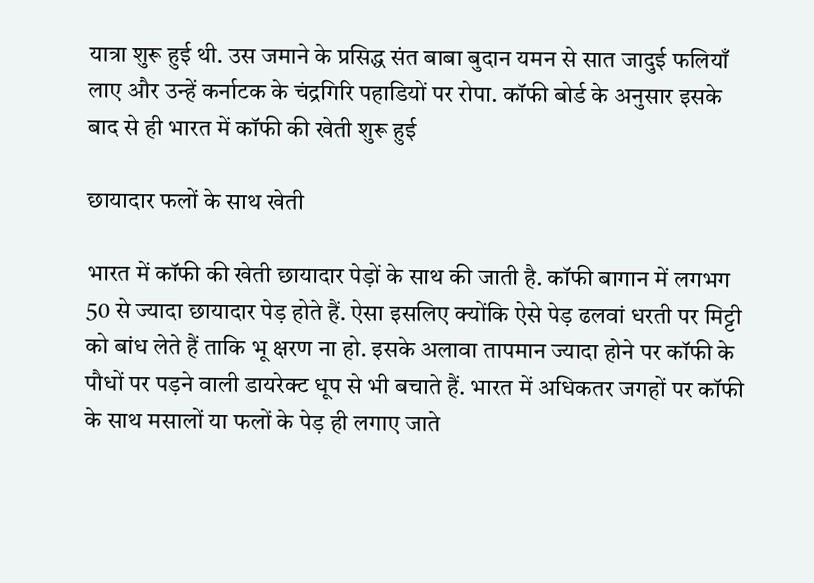यात्रा शुरू हुई थी. उस जमाने के प्रसिद्ध संत बाबा बुदान यमन से सात जादुई फलियाँ लाए और उन्हें कर्नाटक के चंद्रगिरि पहाडियों पर रोपा. कॉफी बोर्ड के अनुसार इसके बाद से ही भारत में कॉफी की खेती शुरू हुई

छायादार फलों के साथ खेती

भारत में कॉफी की खेती छायादार पेड़ों के साथ की जाती है. कॉफी बागान में लगभग 50 से ज्यादा छायादार पेड़ होते हैं. ऐसा इसलिए क्योंकि ऐसे पेड़ ढलवां धरती पर मिट्टी को बांध लेते हैं ताकि भू क्षरण ना हो. इसके अलावा तापमान ज्यादा होने पर कॉफी के पौधों पर पड़ने वाली डायरेक्ट धूप से भी बचाते हैं. भारत में अधिकतर जगहों पर कॉफी के साथ मसालों या फलों के पेड़ ही लगाए जाते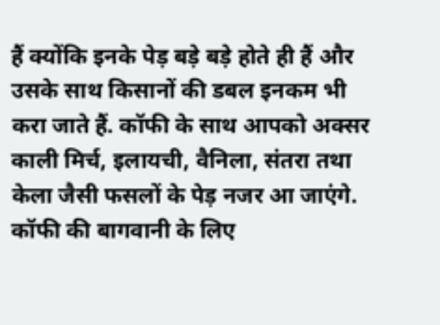हैं क्योंकि इनके पेड़ बड़े बड़े होते ही हैं और उसके साथ किसानों की डबल इनकम भी करा जाते हैं. कॉफी के साथ आपको अक्सर काली मिर्च, इलायची, वैनिला, संतरा तथा केला जैसी फसलों के पेड़ नजर आ जाएंगे. कॉफी की बागवानी के लिए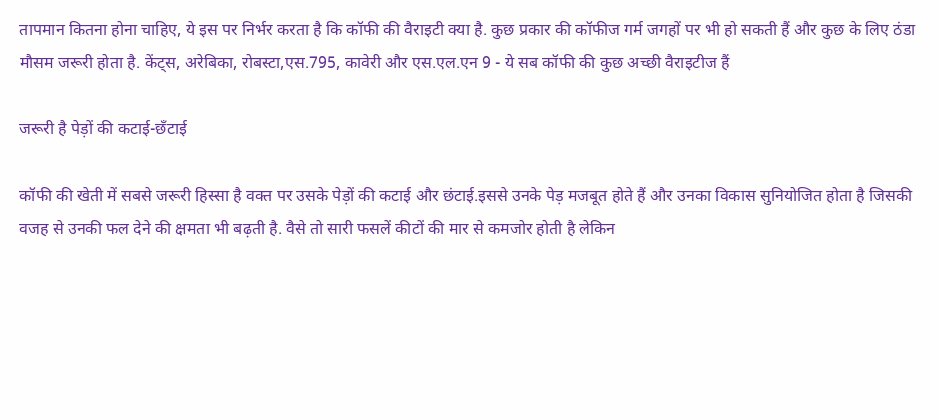तापमान कितना होना चाहिए, ये इस पर निर्भर करता है कि कॉफी की वैराइटी क्या है. कुछ प्रकार की कॉफीज गर्म जगहों पर भी हो सकती हैं और कुछ के लिए ठंडा मौसम जरूरी होता है. केंट्स, अरेबिका, रोबस्टा,एस.795, कावेरी और एस.एल.एन 9 - ये सब कॉफी की कुछ अच्छी वैराइटीज हैं

जरूरी है पेड़ों की कटाई-छँटाई

कॉफी की खेती में सबसे जरूरी हिस्सा है वक्त पर उसके पेड़ों की कटाई और छंटाई.इससे उनके पेड़ मजबूत होते हैं और उनका विकास सुनियोजित होता है जिसकी वजह से उनकी फल देने की क्षमता भी बढ़ती है. वैसे तो सारी फसलें कीटों की मार से कमजोर होती है लेकिन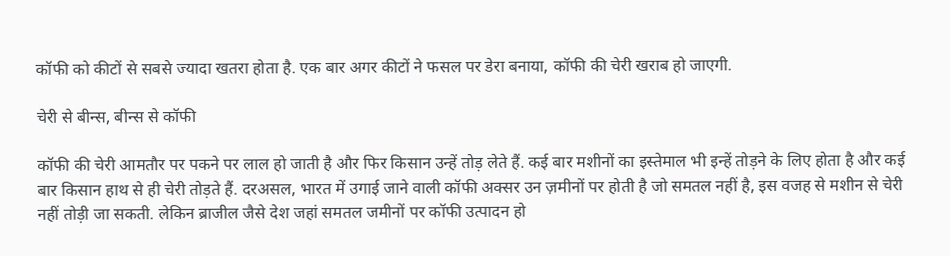कॉफी को कीटों से सबसे ज्यादा खतरा होता है. एक बार अगर कीटों ने फसल पर डेरा बनाया, कॉफी की चेरी खराब हो जाएगी.

चेरी से बीन्स, बीन्स से कॉफी

कॉफी की चेरी आमतौर पर पकने पर लाल हो जाती है और फिर किसान उन्हें तोड़ लेते हैं. कई बार मशीनों का इस्तेमाल भी इन्हें तोड़ने के लिए होता है और कई बार किसान हाथ से ही चेरी तोड़ते हैं. दरअसल, भारत में उगाई जाने वाली कॉफी अक्सर उन ज़मीनों पर होती है जो समतल नहीं है, इस वजह से मशीन से चेरी नहीं तोड़ी जा सकती. लेकिन ब्राजील जैसे देश जहां समतल जमीनों पर कॉफी उत्पादन हो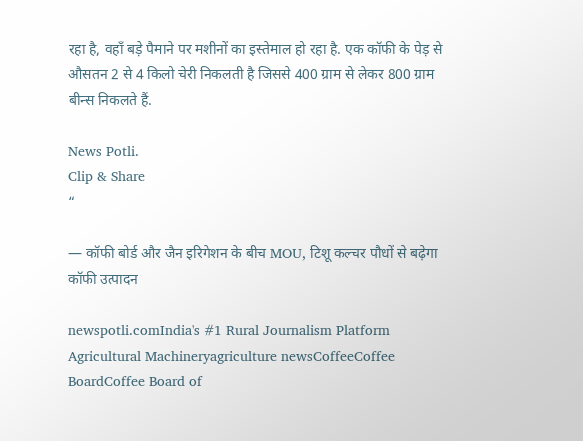रहा है, वहाँ बड़े पैमाने पर मशीनों का इस्तेमाल हो रहा है. एक कॉफी के पेड़ से औसतन 2 से 4 किलो चेरी निकलती है जिससे 400 ग्राम से लेकर 800 ग्राम बीन्स निकलते हैं.

News Potli.
Clip & Share
“

— कॉफी बोर्ड और जैन इरिगेशन के बीच MOU, टिशू कल्चर पौधों से बढ़ेगा कॉफी उत्पादन

newspotli.comIndia's #1 Rural Journalism Platform
Agricultural Machineryagriculture newsCoffeeCoffee BoardCoffee Board of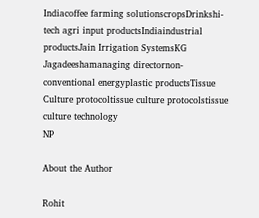Indiacoffee farming solutionscropsDrinkshi-tech agri input productsIndiaindustrial productsJain Irrigation SystemsKG Jagadeeshamanaging directornon-conventional energyplastic productsTissue Culture protocoltissue culture protocolstissue culture technology
NP

About the Author

Rohit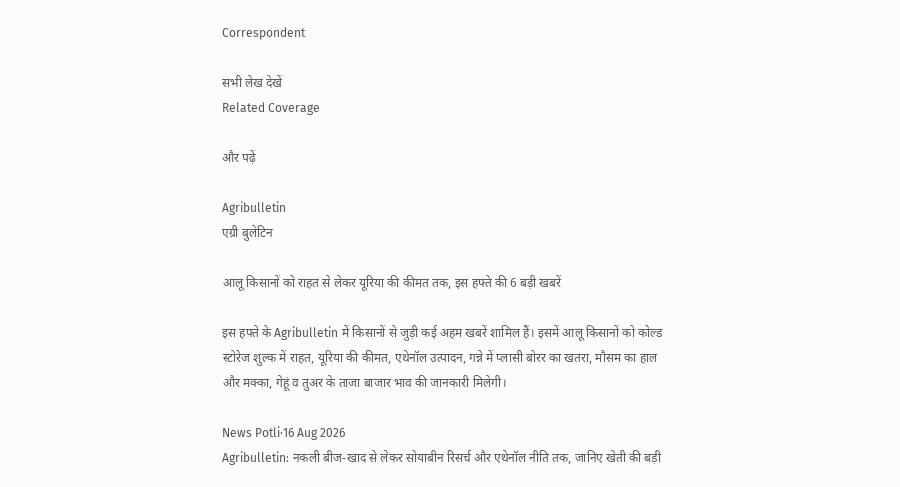Correspondent

सभी लेख देखें
Related Coverage

और पढ़ें

Agribulletin
एग्री बुलेटिन

आलू किसानों को राहत से लेकर यूरिया की कीमत तक, इस हफ्ते की 6 बड़ी खबरें

इस हफ्ते के Agribulletin में किसानों से जुड़ी कई अहम खबरें शामिल हैं। इसमें आलू किसानों को कोल्ड स्टोरेज शुल्क में राहत, यूरिया की कीमत, एथेनॉल उत्पादन, गन्ने में प्लासी बोरर का खतरा, मौसम का हाल और मक्का, गेहूं व तुअर के ताजा बाजार भाव की जानकारी मिलेगी।

News Potli·16 Aug 2026
Agribulletin: नकली बीज-खाद से लेकर सोयाबीन रिसर्च और एथेनॉल नीति तक, जानिए खेती की बड़ी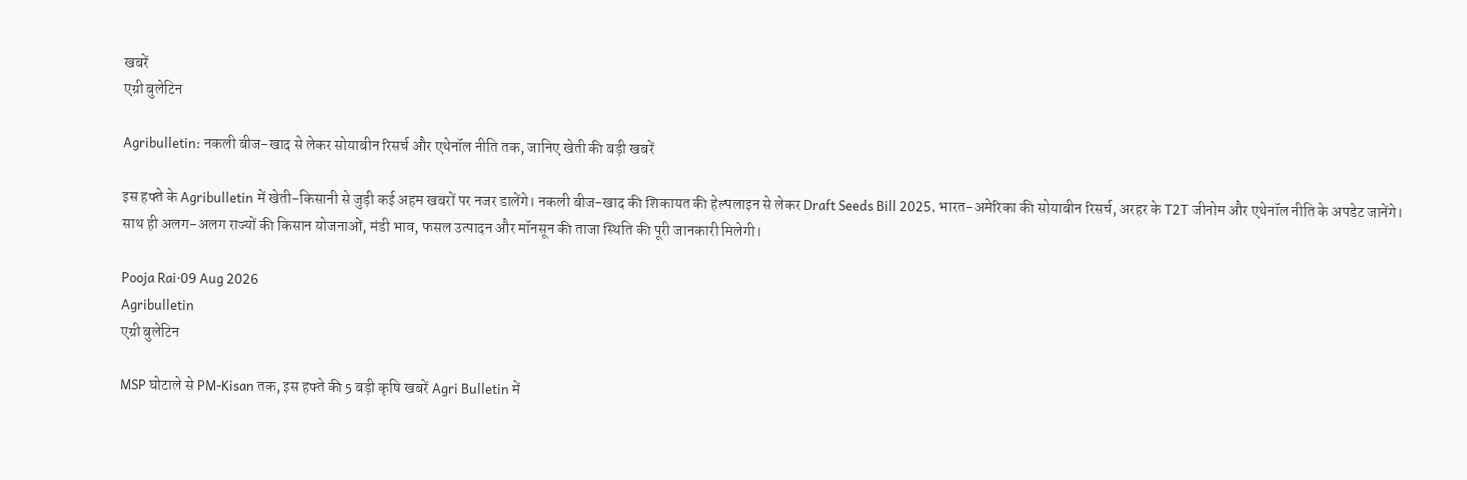खबरें
एग्री बुलेटिन

Agribulletin: नकली बीज-खाद से लेकर सोयाबीन रिसर्च और एथेनॉल नीति तक, जानिए खेती की बड़ी खबरें

इस हफ्ते के Agribulletin में खेती-किसानी से जुड़ी कई अहम खबरों पर नजर डालेंगे। नकली बीज-खाद की शिकायत की हेल्पलाइन से लेकर Draft Seeds Bill 2025, भारत-अमेरिका की सोयाबीन रिसर्च, अरहर के T2T जीनोम और एथेनॉल नीति के अपडेट जानेंगे। साथ ही अलग-अलग राज्यों की किसान योजनाओं, मंडी भाव, फसल उत्पादन और मॉनसून की ताजा स्थिति की पूरी जानकारी मिलेगी।

Pooja Rai·09 Aug 2026
Agribulletin
एग्री बुलेटिन

MSP घोटाले से PM-Kisan तक, इस हफ्ते की 5 बड़ी कृषि खबरें Agri Bulletin में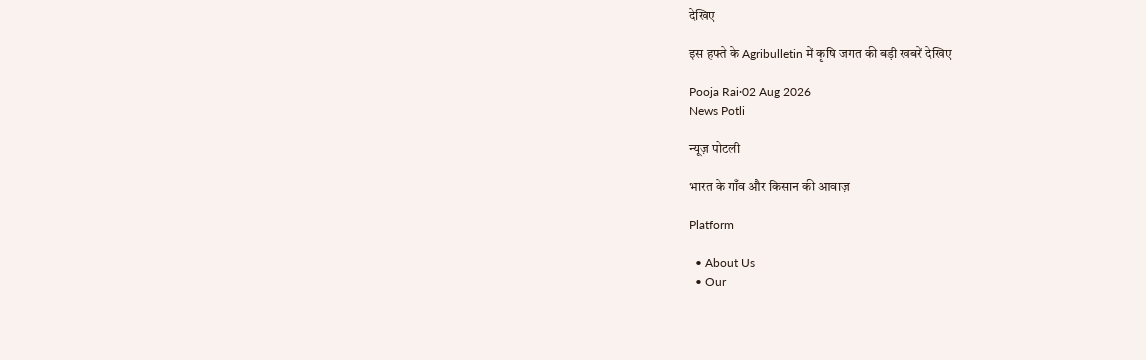देखिए

इस हफ्ते के Agribulletin में कृषि जगत की बड़ी खबरें देखिए

Pooja Rai·02 Aug 2026
News Potli

न्यूज़ पोटली

भारत के गाँव और किसान की आवाज़

Platform

  • About Us
  • Our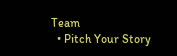Team
  • Pitch Your Story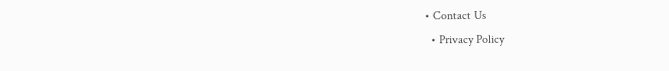• Contact Us
  • Privacy Policy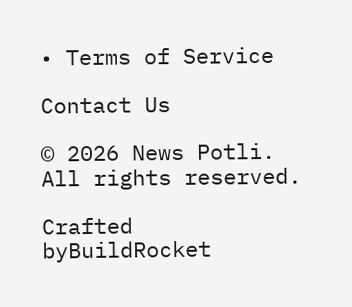• Terms of Service

Contact Us

© 2026 News Potli. All rights reserved.

Crafted byBuildRocket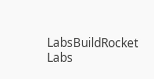LabsBuildRocket Labs